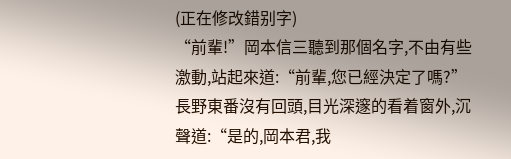(正在修改錯别字)
“前輩!”岡本信三聽到那個名字,不由有些激動,站起來道:“前輩,您已經決定了嗎?”
長野東番沒有回頭,目光深邃的看着窗外,沉聲道:“是的,岡本君,我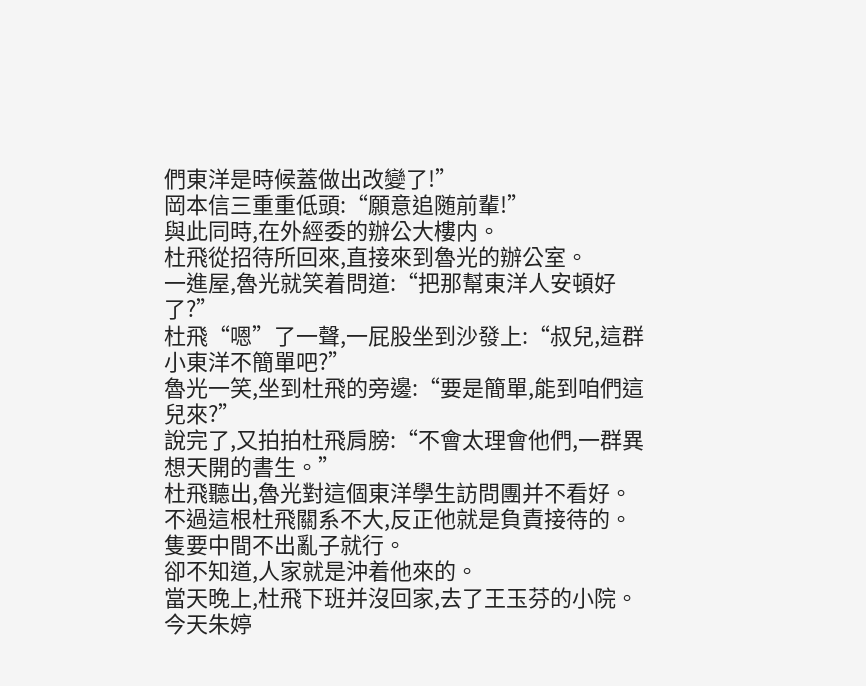們東洋是時候蓋做出改變了!”
岡本信三重重低頭:“願意追随前輩!”
與此同時,在外經委的辦公大樓内。
杜飛從招待所回來,直接來到魯光的辦公室。
一進屋,魯光就笑着問道:“把那幫東洋人安頓好了?”
杜飛“嗯”了一聲,一屁股坐到沙發上:“叔兒,這群小東洋不簡單吧?”
魯光一笑,坐到杜飛的旁邊:“要是簡單,能到咱們這兒來?”
說完了,又拍拍杜飛肩膀:“不會太理會他們,一群異想天開的書生。”
杜飛聽出,魯光對這個東洋學生訪問團并不看好。
不過這根杜飛關系不大,反正他就是負責接待的。
隻要中間不出亂子就行。
卻不知道,人家就是沖着他來的。
當天晚上,杜飛下班并沒回家,去了王玉芬的小院。
今天朱婷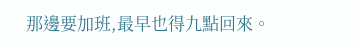那邊要加班,最早也得九點回來。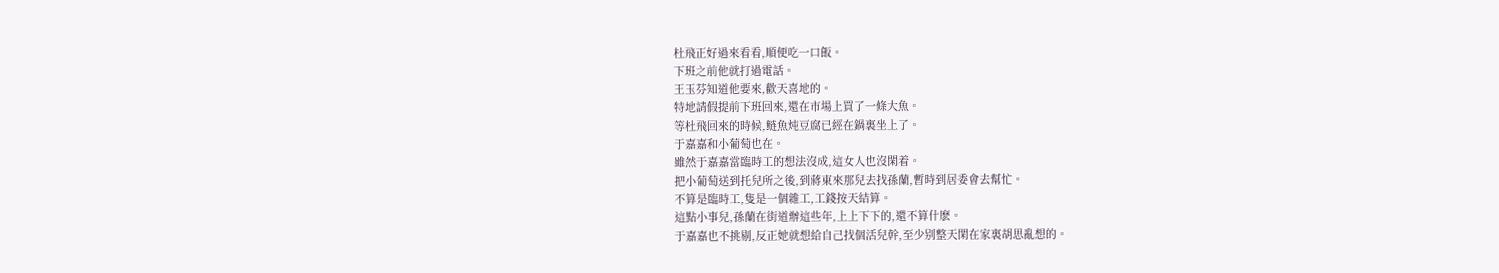杜飛正好過來看看,順便吃一口飯。
下班之前他就打過電話。
王玉芬知道他要來,歡天喜地的。
特地請假提前下班回來,還在市場上買了一條大魚。
等杜飛回來的時候,鲢魚炖豆腐已經在鍋裏坐上了。
于嘉嘉和小葡萄也在。
雖然于嘉嘉當臨時工的想法沒成,這女人也沒閑着。
把小葡萄送到托兒所之後,到蔣東來那兒去找孫蘭,暫時到居委會去幫忙。
不算是臨時工,隻是一個雜工,工錢按天結算。
這點小事兒,孫蘭在街道辦這些年,上上下下的,還不算什麽。
于嘉嘉也不挑剔,反正她就想給自己找個活兒幹,至少别整天閑在家裏胡思亂想的。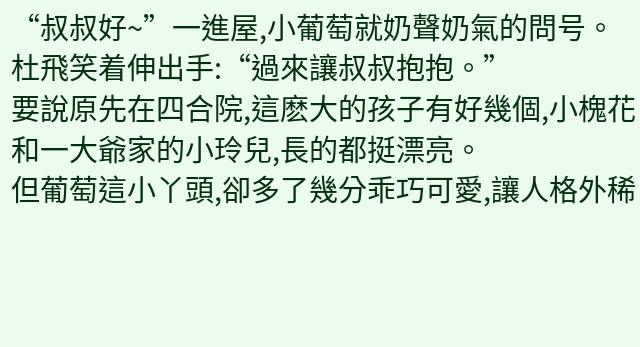“叔叔好~”一進屋,小葡萄就奶聲奶氣的問号。
杜飛笑着伸出手:“過來讓叔叔抱抱。”
要說原先在四合院,這麽大的孩子有好幾個,小槐花和一大爺家的小玲兒,長的都挺漂亮。
但葡萄這小丫頭,卻多了幾分乖巧可愛,讓人格外稀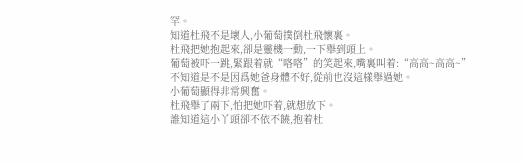罕。
知道杜飛不是壞人,小葡萄撲倒杜飛懷裏。
杜飛把她抱起來,卻是靈機一動,一下舉到頭上。
葡萄被吓一跳,緊跟着就“咯咯”的笑起來,嘴裏叫着:“高高~高高~”
不知道是不是因爲她爸身體不好,從前也沒這樣舉過她。
小葡萄顯得非常興奮。
杜飛舉了兩下,怕把她吓着,就想放下。
誰知道這小丫頭卻不依不饒,抱着杜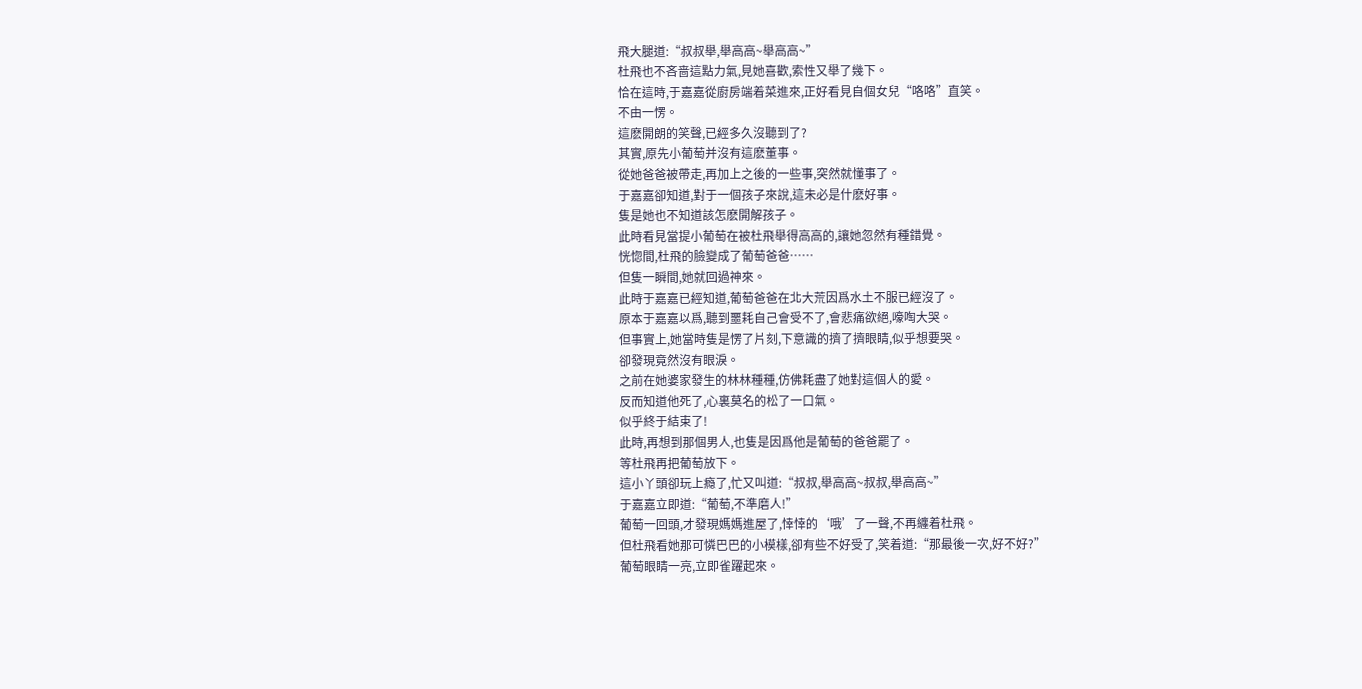飛大腿道:“叔叔舉,舉高高~舉高高~”
杜飛也不吝啬這點力氣,見她喜歡,索性又舉了幾下。
恰在這時,于嘉嘉從廚房端着菜進來,正好看見自個女兒“咯咯”直笑。
不由一愣。
這麽開朗的笑聲,已經多久沒聽到了?
其實,原先小葡萄并沒有這麽董事。
從她爸爸被帶走,再加上之後的一些事,突然就懂事了。
于嘉嘉卻知道,對于一個孩子來說,這未必是什麽好事。
隻是她也不知道該怎麽開解孩子。
此時看見當提小葡萄在被杜飛舉得高高的,讓她忽然有種錯覺。
恍惚間,杜飛的臉變成了葡萄爸爸……
但隻一瞬間,她就回過神來。
此時于嘉嘉已經知道,葡萄爸爸在北大荒因爲水土不服已經沒了。
原本于嘉嘉以爲,聽到噩耗自己會受不了,會悲痛欲絕,嚎啕大哭。
但事實上,她當時隻是愣了片刻,下意識的擠了擠眼睛,似乎想要哭。
卻發現竟然沒有眼淚。
之前在她婆家發生的林林種種,仿佛耗盡了她對這個人的愛。
反而知道他死了,心裏莫名的松了一口氣。
似乎終于結束了!
此時,再想到那個男人,也隻是因爲他是葡萄的爸爸罷了。
等杜飛再把葡萄放下。
這小丫頭卻玩上瘾了,忙又叫道:“叔叔,舉高高~叔叔,舉高高~”
于嘉嘉立即道:“葡萄,不準磨人!”
葡萄一回頭,才發現媽媽進屋了,悻悻的‘哦’了一聲,不再纏着杜飛。
但杜飛看她那可憐巴巴的小模樣,卻有些不好受了,笑着道:“那最後一次,好不好?”
葡萄眼睛一亮,立即雀躍起來。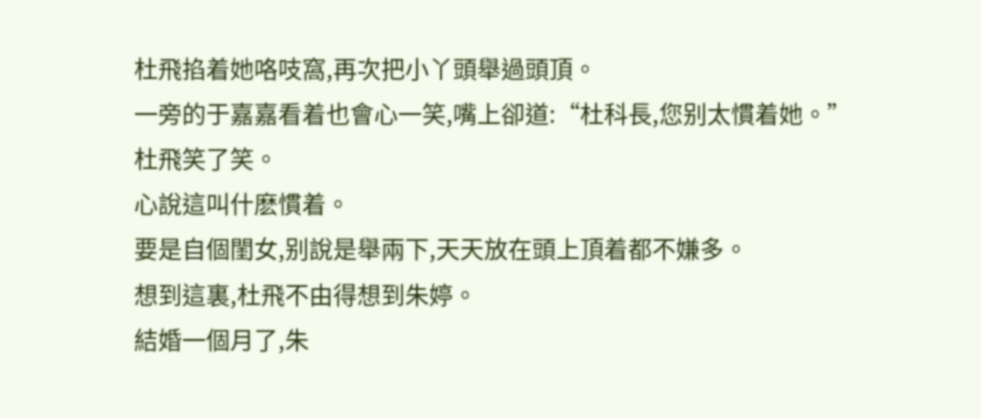杜飛掐着她咯吱窩,再次把小丫頭舉過頭頂。
一旁的于嘉嘉看着也會心一笑,嘴上卻道:“杜科長,您别太慣着她。”
杜飛笑了笑。
心說這叫什麽慣着。
要是自個閨女,别說是舉兩下,天天放在頭上頂着都不嫌多。
想到這裏,杜飛不由得想到朱婷。
結婚一個月了,朱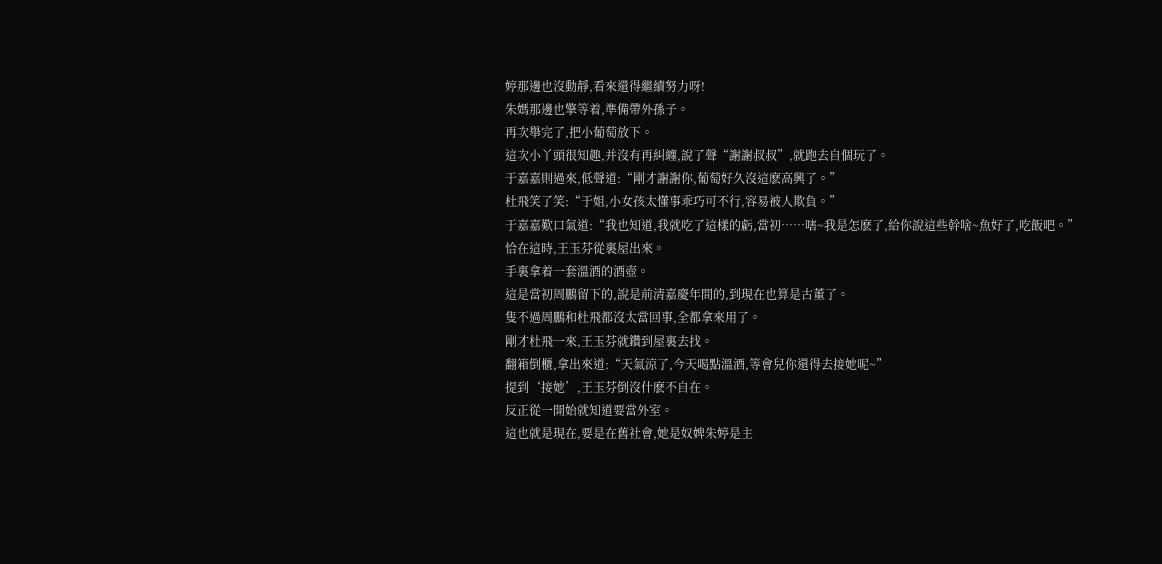婷那邊也沒動靜,看來還得繼續努力呀!
朱媽那邊也擎等着,準備帶外孫子。
再次舉完了,把小葡萄放下。
這次小丫頭很知趣,并沒有再糾纏,說了聲“謝謝叔叔”,就跑去自個玩了。
于嘉嘉則過來,低聲道:“剛才謝謝你,葡萄好久沒這麽高興了。”
杜飛笑了笑:“于姐,小女孩太懂事乖巧可不行,容易被人欺負。”
于嘉嘉歎口氣道:“我也知道,我就吃了這樣的虧,當初……嗐~我是怎麽了,給你說這些幹啥~魚好了,吃飯吧。”
恰在這時,王玉芬從裏屋出來。
手裏拿着一套溫酒的酒壺。
這是當初周鵬留下的,說是前清嘉慶年間的,到現在也算是古董了。
隻不過周鵬和杜飛都沒太當回事,全都拿來用了。
剛才杜飛一來,王玉芬就鑽到屋裏去找。
翻箱倒櫃,拿出來道:“天氣涼了,今天喝點溫酒,等會兒你還得去接她呢~”
提到‘接她’,王玉芬倒沒什麽不自在。
反正從一開始就知道要當外室。
這也就是現在,要是在舊社會,她是奴婢朱婷是主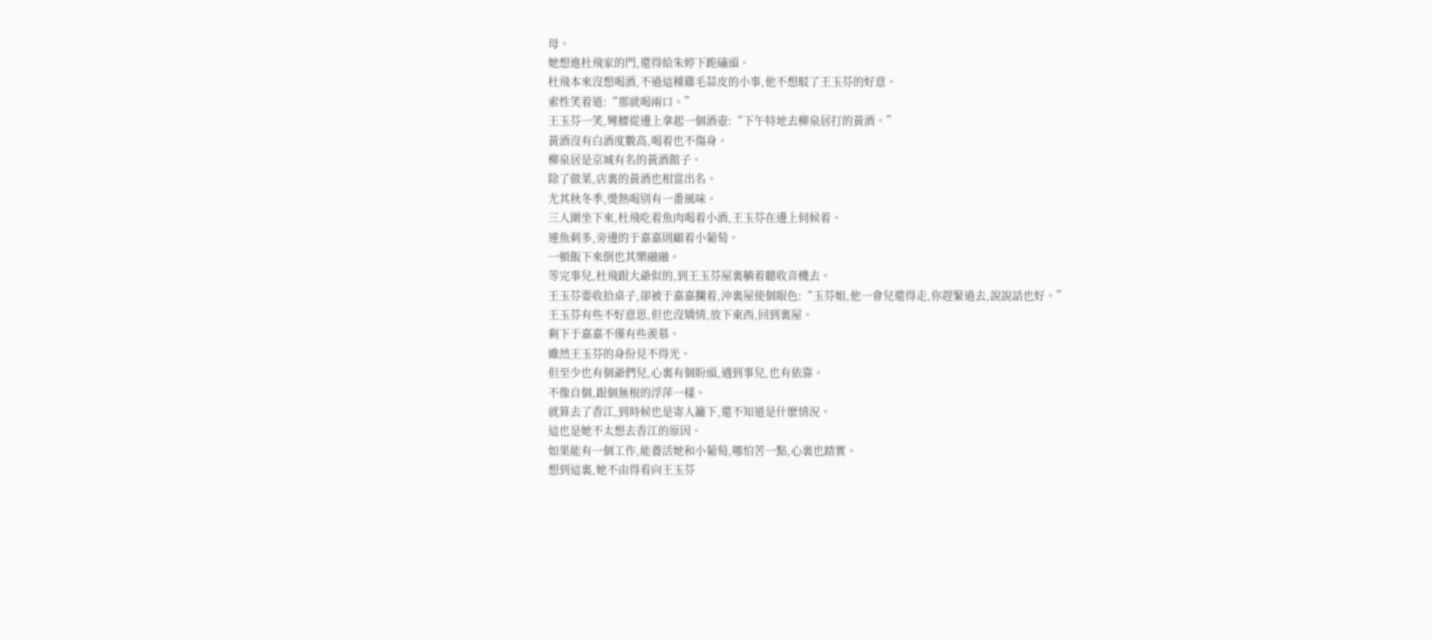母。
她想進杜飛家的門,還得給朱婷下跪磕頭。
杜飛本來沒想喝酒,不過這種雞毛蒜皮的小事,他不想駁了王玉芬的好意。
索性笑着道:“那就喝兩口。”
王玉芬一笑,彎腰從邊上拿起一個酒壺:“下午特地去柳泉居打的黃酒。”
黃酒沒有白酒度數高,喝着也不傷身。
柳泉居是京城有名的黃酒館子。
除了做菜,店裏的黃酒也相當出名。
尤其秋冬季,燙熱喝别有一番風味。
三人圍坐下來,杜飛吃着魚肉喝着小酒,王玉芬在邊上伺候着。
連魚刺多,旁邊的于嘉嘉則顧着小葡萄。
一頓飯下來倒也其樂融融。
等完事兒,杜飛跟大爺似的,到王玉芬屋裏躺着聽收音機去。
王玉芬要收拾桌子,卻被于嘉嘉攔着,沖裏屋使個眼色:“玉芬姐,他一會兒還得走,你趕緊過去,說說話也好。”
王玉芬有些不好意思,但也沒矯情,放下東西,回到裏屋。
剩下于嘉嘉不僅有些羨慕。
雖然王玉芬的身份見不得光。
但至少也有個爺們兒,心裏有個盼頭,遇到事兒,也有依靠。
不像自個,跟個無根的浮萍一樣。
就算去了香江,到時候也是寄人籬下,還不知道是什麽情況。
這也是她不太想去香江的原因。
如果能有一個工作,能養活她和小葡萄,哪怕苦一點,心裏也踏實。
想到這裏,她不由得看向王玉芬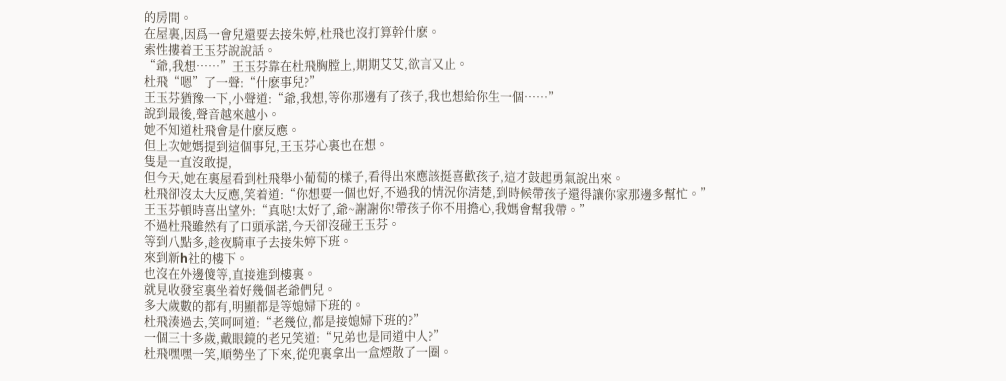的房間。
在屋裏,因爲一會兒還要去接朱婷,杜飛也沒打算幹什麽。
索性摟着王玉芬說說話。
“爺,我想……”王玉芬靠在杜飛胸膛上,期期艾艾,欲言又止。
杜飛“嗯”了一聲:“什麽事兒?”
王玉芬猶豫一下,小聲道:“爺,我想,等你那邊有了孩子,我也想給你生一個……”
說到最後,聲音越來越小。
她不知道杜飛會是什麽反應。
但上次她媽提到這個事兒,王玉芬心裏也在想。
隻是一直沒敢提,
但今天,她在裏屋看到杜飛舉小葡萄的樣子,看得出來應該挺喜歡孩子,這才鼓起勇氣說出來。
杜飛卻沒太大反應,笑着道:“你想要一個也好,不過我的情況你清楚,到時候帶孩子還得讓你家那邊多幫忙。”
王玉芬頓時喜出望外:“真哒!太好了,爺~謝謝你!帶孩子你不用擔心,我媽會幫我帶。”
不過杜飛雖然有了口頭承諾,今天卻沒碰王玉芬。
等到八點多,趁夜騎車子去接朱婷下班。
來到新h社的樓下。
也沒在外邊傻等,直接進到樓裏。
就見收發室裏坐着好幾個老爺們兒。
多大歲數的都有,明顯都是等媳婦下班的。
杜飛湊過去,笑呵呵道:“老幾位,都是接媳婦下班的?”
一個三十多歲,戴眼鏡的老兄笑道:“兄弟也是同道中人?”
杜飛嘿嘿一笑,順勢坐了下來,從兜裏拿出一盒煙散了一圈。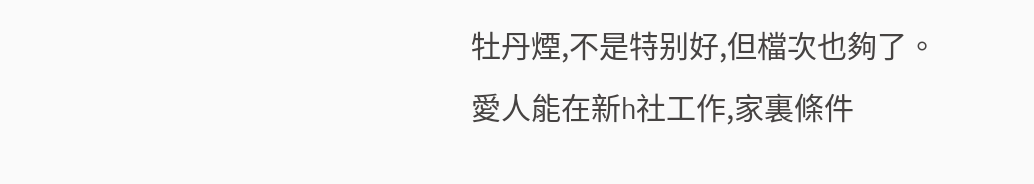牡丹煙,不是特别好,但檔次也夠了。
愛人能在新h社工作,家裏條件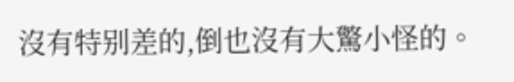沒有特别差的,倒也沒有大驚小怪的。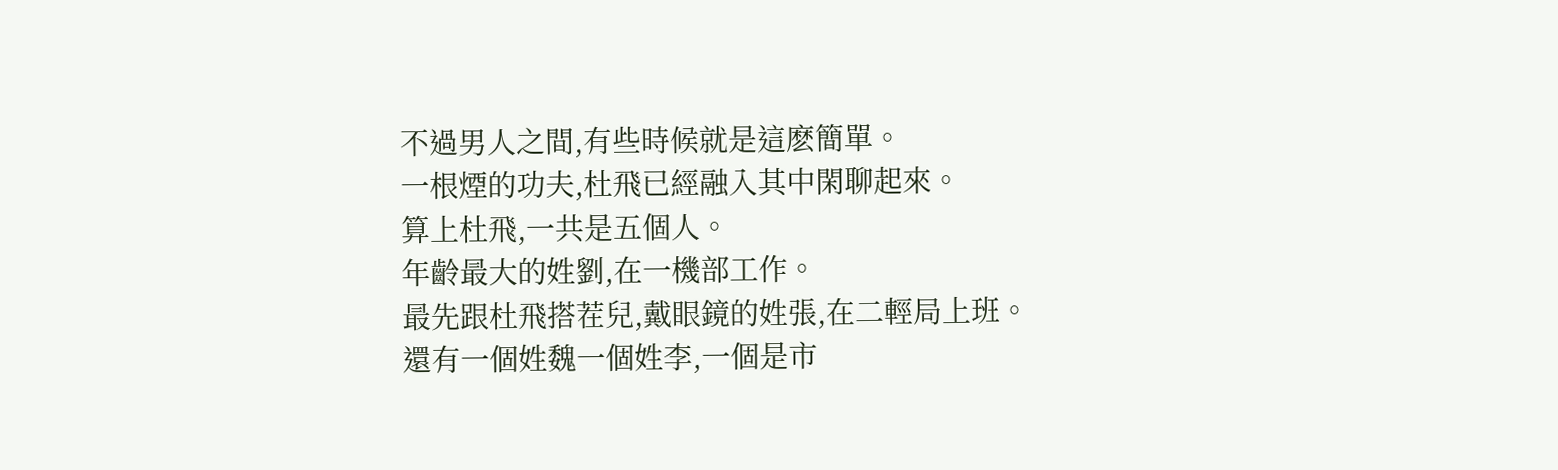不過男人之間,有些時候就是這麽簡單。
一根煙的功夫,杜飛已經融入其中閑聊起來。
算上杜飛,一共是五個人。
年齡最大的姓劉,在一機部工作。
最先跟杜飛搭茬兒,戴眼鏡的姓張,在二輕局上班。
還有一個姓魏一個姓李,一個是市